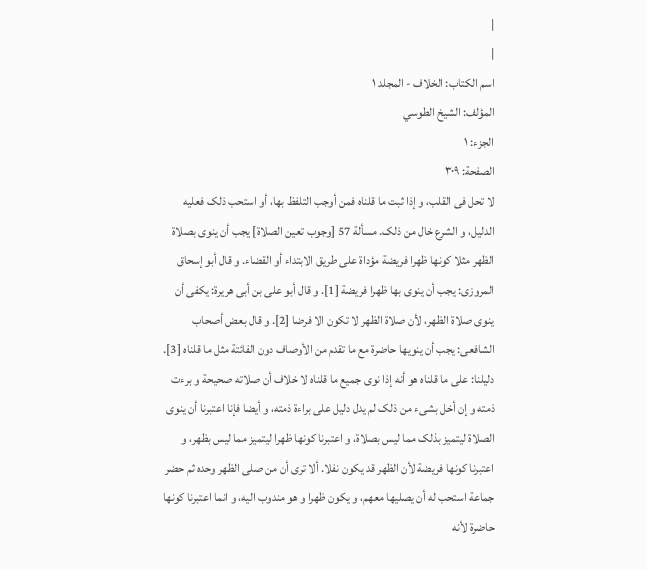|
|
اسم الکتاب: الخلاف - المجلد ۱
المؤلف: الشیخ الطوسي
الجزء: ۱
الصفحة: ٣٠۹
لا تحل فی القلب، و إذا ثبت ما قلناه فمن أوجب التلفظ بها، أو استحب ذلک فعلیه الدلیل، و الشرع خال من ذلک. مسألة 57 [وجوب تعین الصلاة] یجب أن ینوی بصلاة الظهر مثلا کونها ظهرا فریضة مؤداة على طریق الابتداء أو القضاء. و قال أبو إسحاق المروزی: یجب أن ینوی بها ظهرا فریضة [1]. و قال أبو علی بن أبی هریرة: یکفی أن ینوی صلاة الظهر، لأن صلاة الظهر لا تکون الا فرضا [2]. و قال بعض أصحاب الشافعی: یجب أن ینویها حاضرة مع ما تقدم من الأوصاف دون الفائتة مثل ما قلناه [3]. دلیلنا: على ما قلناه هو أنه إذا نوى جمیع ما قلناه لا خلاف أن صلاته صحیحة و برءت ذمته و إن أخل بشیء من ذلک لم یدل دلیل على براءة ذمته، و أیضا فإنا اعتبرنا أن ینوی الصلاة لیتمیز بذلک مما لیس بصلاة، و اعتبرنا کونها ظهرا لیتمیز مما لیس بظهر، و اعتبرنا کونها فریضة لأن الظهر قد یکون نفلا. ألا ترى أن من صلى الظهر وحده ثم حضر جماعة استحب له أن یصلیها معهم، و یکون ظهرا و هو مندوب الیه، و انما اعتبرنا کونها حاضرة لأنه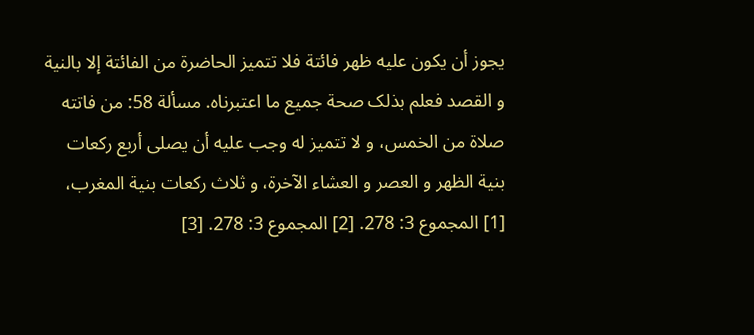یجوز أن یکون علیه ظهر فائتة فلا تتمیز الحاضرة من الفائتة إلا بالنیة و القصد فعلم بذلک صحة جمیع ما اعتبرناه. مسألة 58: من فاتته صلاة من الخمس، و لا تتمیز له وجب علیه أن یصلی أربع رکعات بنیة الظهر و العصر و العشاء الآخرة، و ثلاث رکعات بنیة المغرب،
[1] المجموع 3: 278. [2] المجموع 3: 278. [3]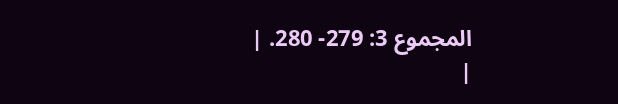المجموع 3: 279- 280. |
|